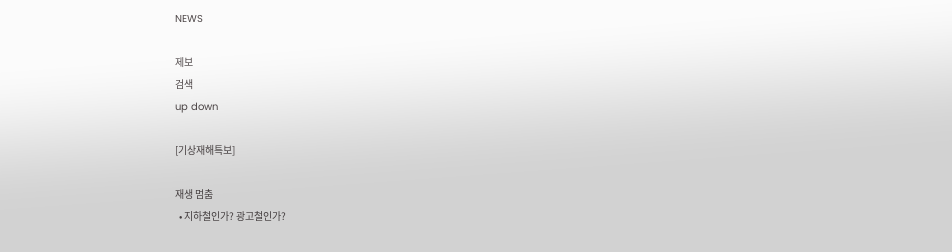NEWS

제보
검색
up down

[기상재해특보]

재생 멈춤
  • 지하철인가? 광고철인가?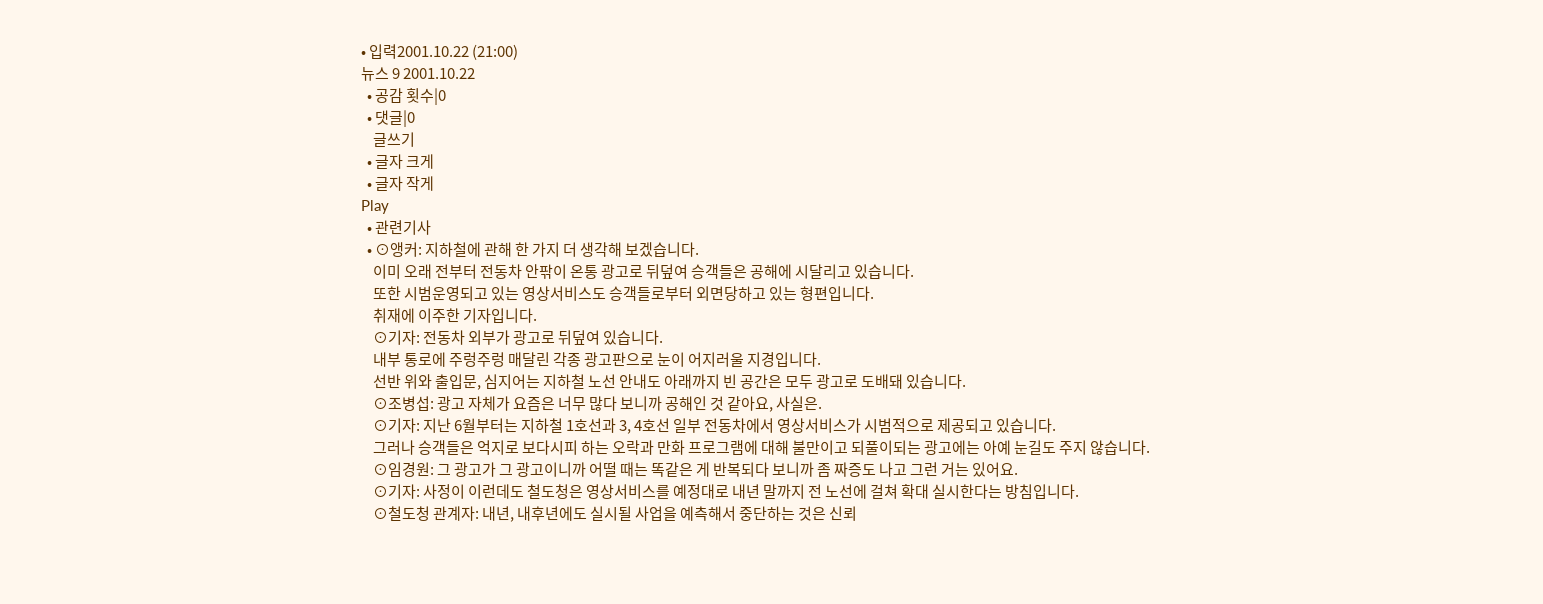• 입력2001.10.22 (21:00)
뉴스 9 2001.10.22
  • 공감 횟수|0
  • 댓글|0
    글쓰기
  • 글자 크게
  • 글자 작게
Play
  • 관련기사
  • ⊙앵커: 지하철에 관해 한 가지 더 생각해 보겠습니다.
    이미 오래 전부터 전동차 안팎이 온통 광고로 뒤덮여 승객들은 공해에 시달리고 있습니다.
    또한 시범운영되고 있는 영상서비스도 승객들로부터 외면당하고 있는 형편입니다.
    취재에 이주한 기자입니다.
    ⊙기자: 전동차 외부가 광고로 뒤덮여 있습니다.
    내부 통로에 주렁주렁 매달린 각종 광고판으로 눈이 어지러울 지경입니다.
    선반 위와 출입문, 심지어는 지하철 노선 안내도 아래까지 빈 공간은 모두 광고로 도배돼 있습니다.
    ⊙조병섭: 광고 자체가 요즘은 너무 많다 보니까 공해인 것 같아요, 사실은.
    ⊙기자: 지난 6월부터는 지하철 1호선과 3, 4호선 일부 전동차에서 영상서비스가 시범적으로 제공되고 있습니다.
    그러나 승객들은 억지로 보다시피 하는 오락과 만화 프로그램에 대해 불만이고 되풀이되는 광고에는 아예 눈길도 주지 않습니다.
    ⊙임경원: 그 광고가 그 광고이니까 어떨 때는 똑같은 게 반복되다 보니까 좀 짜증도 나고 그런 거는 있어요.
    ⊙기자: 사정이 이런데도 철도청은 영상서비스를 예정대로 내년 말까지 전 노선에 걸쳐 확대 실시한다는 방침입니다.
    ⊙철도청 관계자: 내년, 내후년에도 실시될 사업을 예측해서 중단하는 것은 신뢰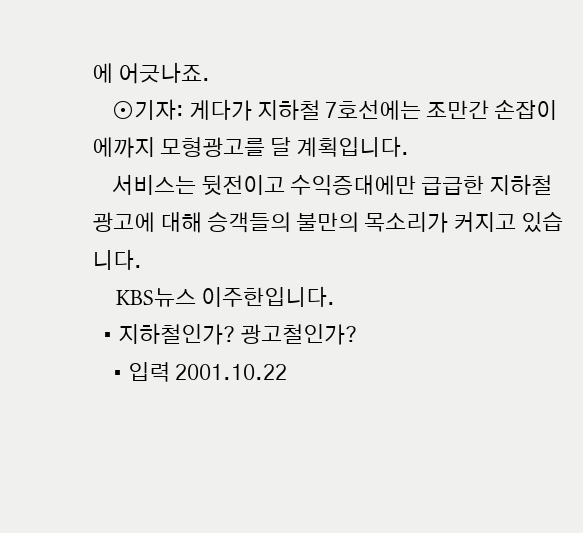에 어긋나죠.
    ⊙기자: 게다가 지하철 7호선에는 조만간 손잡이에까지 모형광고를 달 계획입니다.
    서비스는 뒷전이고 수익증대에만 급급한 지하철 광고에 대해 승객들의 불만의 목소리가 커지고 있습니다.
    KBS뉴스 이주한입니다.
  • 지하철인가? 광고철인가?
    • 입력 2001.10.22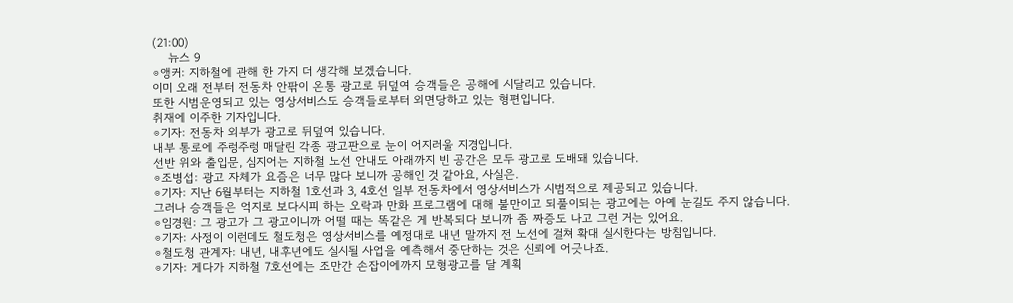(21:00)
    뉴스 9
⊙앵커: 지하철에 관해 한 가지 더 생각해 보겠습니다.
이미 오래 전부터 전동차 안팎이 온통 광고로 뒤덮여 승객들은 공해에 시달리고 있습니다.
또한 시범운영되고 있는 영상서비스도 승객들로부터 외면당하고 있는 형편입니다.
취재에 이주한 기자입니다.
⊙기자: 전동차 외부가 광고로 뒤덮여 있습니다.
내부 통로에 주렁주렁 매달린 각종 광고판으로 눈이 어지러울 지경입니다.
선반 위와 출입문, 심지어는 지하철 노선 안내도 아래까지 빈 공간은 모두 광고로 도배돼 있습니다.
⊙조병섭: 광고 자체가 요즘은 너무 많다 보니까 공해인 것 같아요, 사실은.
⊙기자: 지난 6월부터는 지하철 1호선과 3, 4호선 일부 전동차에서 영상서비스가 시범적으로 제공되고 있습니다.
그러나 승객들은 억지로 보다시피 하는 오락과 만화 프로그램에 대해 불만이고 되풀이되는 광고에는 아예 눈길도 주지 않습니다.
⊙임경원: 그 광고가 그 광고이니까 어떨 때는 똑같은 게 반복되다 보니까 좀 짜증도 나고 그런 거는 있어요.
⊙기자: 사정이 이런데도 철도청은 영상서비스를 예정대로 내년 말까지 전 노선에 걸쳐 확대 실시한다는 방침입니다.
⊙철도청 관계자: 내년, 내후년에도 실시될 사업을 예측해서 중단하는 것은 신뢰에 어긋나죠.
⊙기자: 게다가 지하철 7호선에는 조만간 손잡이에까지 모형광고를 달 계획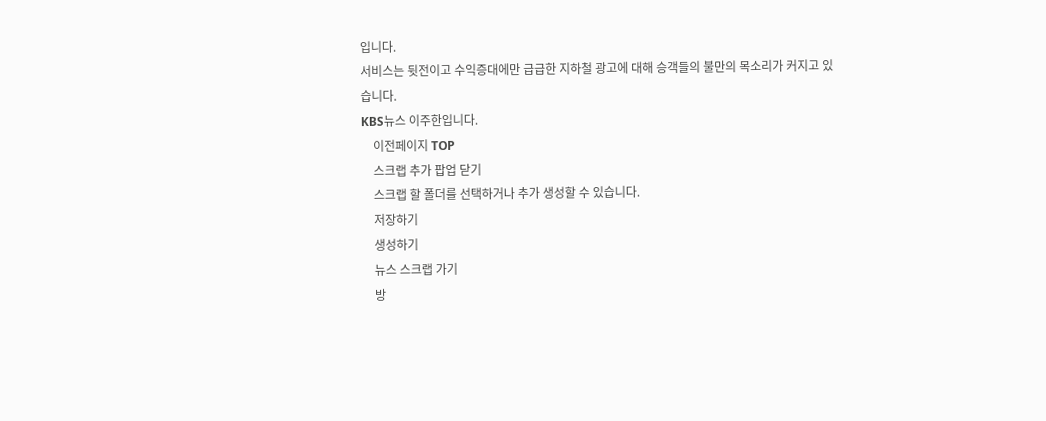입니다.
서비스는 뒷전이고 수익증대에만 급급한 지하철 광고에 대해 승객들의 불만의 목소리가 커지고 있습니다.
KBS뉴스 이주한입니다.
    이전페이지 TOP
    스크랩 추가 팝업 닫기
    스크랩 할 폴더를 선택하거나 추가 생성할 수 있습니다.
    저장하기
    생성하기
    뉴스 스크랩 가기
    방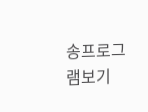송프로그램보기